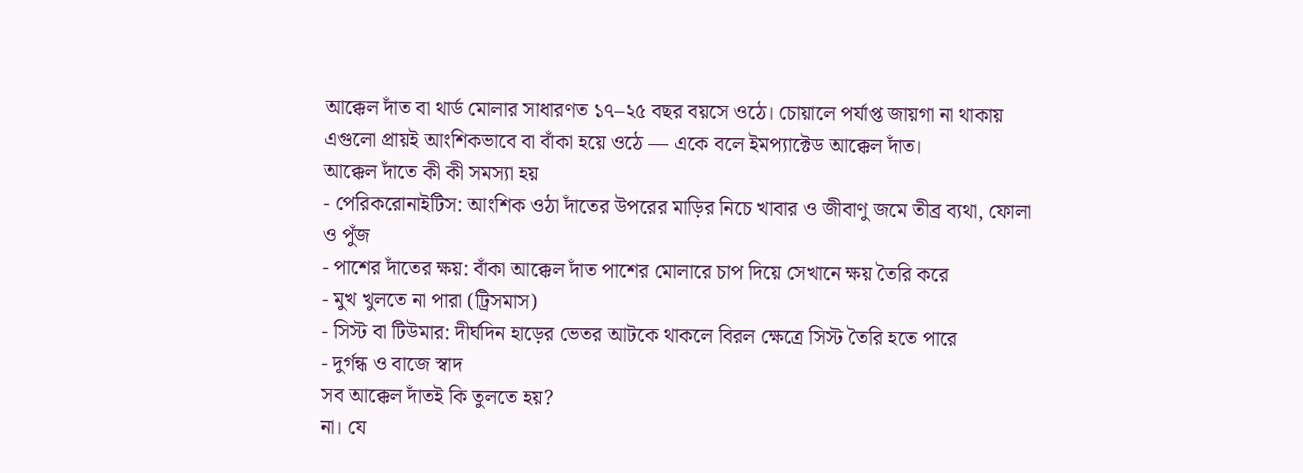আক্কেল দাঁত বা থার্ড মোলার সাধারণত ১৭–২৫ বছর বয়সে ওঠে। চোয়ালে পর্যাপ্ত জায়গা না থাকায় এগুলো প্রায়ই আংশিকভাবে বা বাঁকা হয়ে ওঠে — একে বলে ইমপ্যাক্টেড আক্কেল দাঁত।
আক্কেল দাঁতে কী কী সমস্যা হয়
- পেরিকরোনাইটিস: আংশিক ওঠা দাঁতের উপরের মাড়ির নিচে খাবার ও জীবাণু জমে তীব্র ব্যথা, ফোলা ও পুঁজ
- পাশের দাঁতের ক্ষয়: বাঁকা আক্কেল দাঁত পাশের মোলারে চাপ দিয়ে সেখানে ক্ষয় তৈরি করে
- মুখ খুলতে না পারা (ট্রিসমাস)
- সিস্ট বা টিউমার: দীর্ঘদিন হাড়ের ভেতর আটকে থাকলে বিরল ক্ষেত্রে সিস্ট তৈরি হতে পারে
- দুর্গন্ধ ও বাজে স্বাদ
সব আক্কেল দাঁতই কি তুলতে হয়?
না। যে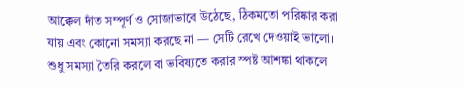আক্কেল দাঁত সম্পূর্ণ ও সোজাভাবে উঠেছে, ঠিকমতো পরিষ্কার করা যায় এবং কোনো সমস্যা করছে না — সেটি রেখে দেওয়াই ভালো। শুধু সমস্যা তৈরি করলে বা ভবিষ্যতে করার স্পষ্ট আশঙ্কা থাকলে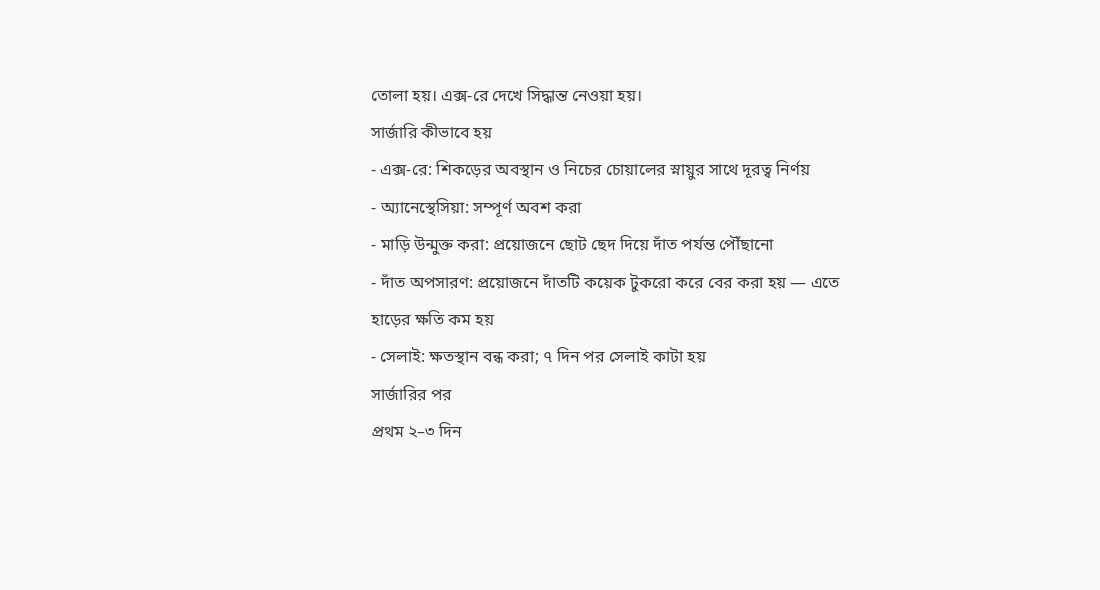তোলা হয়। এক্স-রে দেখে সিদ্ধান্ত নেওয়া হয়।
সার্জারি কীভাবে হয়
- এক্স-রে: শিকড়ের অবস্থান ও নিচের চোয়ালের স্নায়ুর সাথে দূরত্ব নির্ণয়
- অ্যানেস্থেসিয়া: সম্পূর্ণ অবশ করা
- মাড়ি উন্মুক্ত করা: প্রয়োজনে ছোট ছেদ দিয়ে দাঁত পর্যন্ত পৌঁছানো
- দাঁত অপসারণ: প্রয়োজনে দাঁতটি কয়েক টুকরো করে বের করা হয় — এতে হাড়ের ক্ষতি কম হয়
- সেলাই: ক্ষতস্থান বন্ধ করা; ৭ দিন পর সেলাই কাটা হয়
সার্জারির পর
প্রথম ২–৩ দিন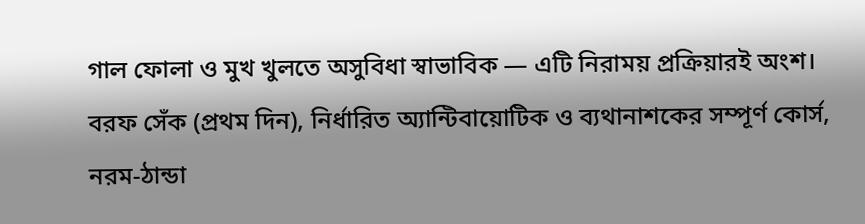গাল ফোলা ও মুখ খুলতে অসুবিধা স্বাভাবিক — এটি নিরাময় প্রক্রিয়ারই অংশ। বরফ সেঁক (প্রথম দিন), নির্ধারিত অ্যান্টিবায়োটিক ও ব্যথানাশকের সম্পূর্ণ কোর্স, নরম-ঠান্ডা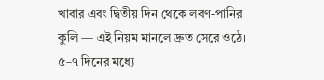খাবার এবং দ্বিতীয় দিন থেকে লবণ-পানির কুলি — এই নিয়ম মানলে দ্রুত সেরে ওঠে। ৫–৭ দিনের মধ্যে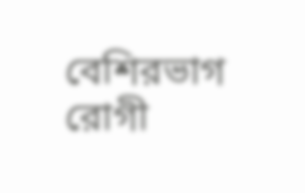বেশিরভাগ রোগী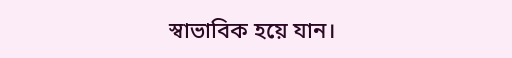স্বাভাবিক হয়ে যান।